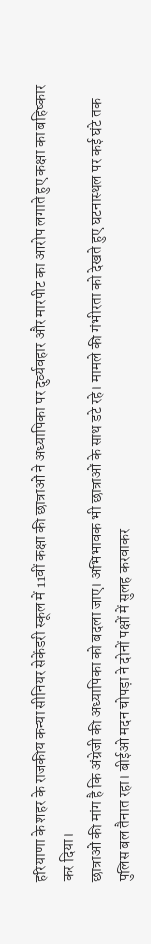हरियाणा के शहर के राजकीय कन्या सीनियर सेकेंडरी स्कूल में 11वीं कक्षा की छात्राओं ने अध्यापिका पर दुर्व्यवहार और मारपीट का आरोप लगाते हुए कक्षा का बहिष्कार कर दिया।
छात्राओं की मांग है कि अंग्रेजी की अध्यापिका को बदला जाए। अभिभावक भी छात्राओं के साथ डटे रहे। मामले की गंभीरता को देखते हुए घटनास्थल पर कई घंटे तक पुलिस बल तैनात रहा। बीईओ मदन चोपड़ा ने दोनों पक्षों में सुलह करवाकर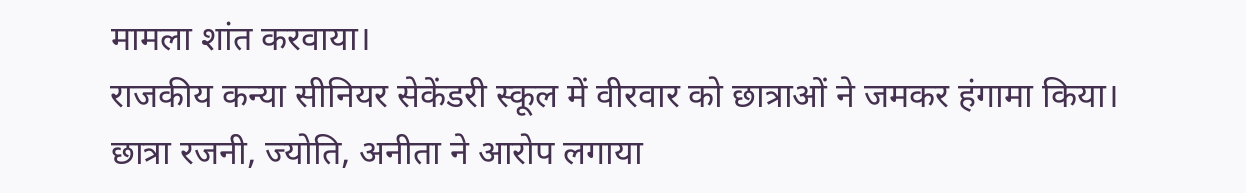मामला शांत करवाया।
राजकीय कन्या सीनियर सेकेंडरी स्कूल में वीरवार को छात्राओं ने जमकर हंगामा किया। छात्रा रजनी, ज्योति, अनीता ने आरोप लगाया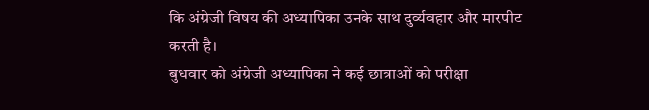कि अंग्रेजी विषय की अध्यापिका उनके साथ दुर्व्यवहार और मारपीट करती है।
बुधवार को अंग्रेजी अध्यापिका ने कई छात्राओं को परीक्षा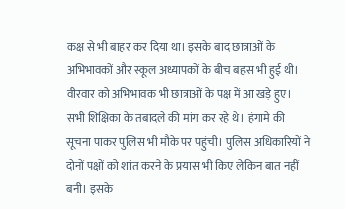कक्ष से भी बाहर कर दिया था। इसके बाद छात्राओं के अभिभावकों और स्कूल अध्यापकों के बीच बहस भी हुई थी। वीरवार को अभिभावक भी छात्राओं के पक्ष में आ खड़े हुए।
सभी शिक्षिका के तबादले की मांग कर रहे थे। हंगामे की सूचना पाकर पुलिस भी मौके पर पहुंची। पुलिस अधिकारियों ने दोनों पक्षों को शांत करने के प्रयास भी किए लेकिन बात नहीं बनी। इसके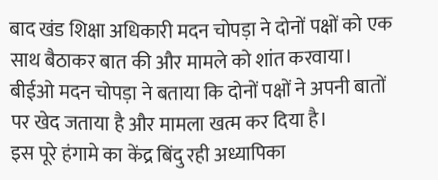बाद खंड शिक्षा अधिकारी मदन चोपड़ा ने दोनों पक्षों को एक साथ बैठाकर बात की और मामले को शांत करवाया। बीईओ मदन चोपड़ा ने बताया कि दोनों पक्षों ने अपनी बातों पर खेद जताया है और मामला खत्म कर दिया है।
इस पूरे हंगामे का केंद्र बिंदु रही अध्यापिका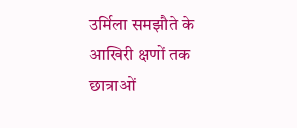उर्मिला समझौते के आखिरी क्षणों तक छात्राओं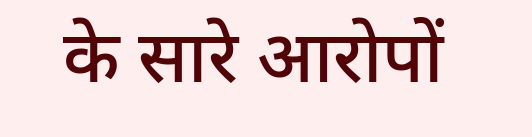के सारे आरोपों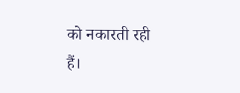को नकारती रही हैं।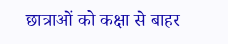छात्राओं को कक्षा से बाहर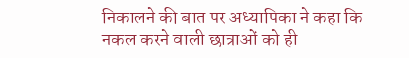निकालने की बात पर अध्यापिका ने कहा कि नकल करने वाली छात्राओं को ही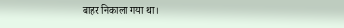बाहर निकाला गया था।